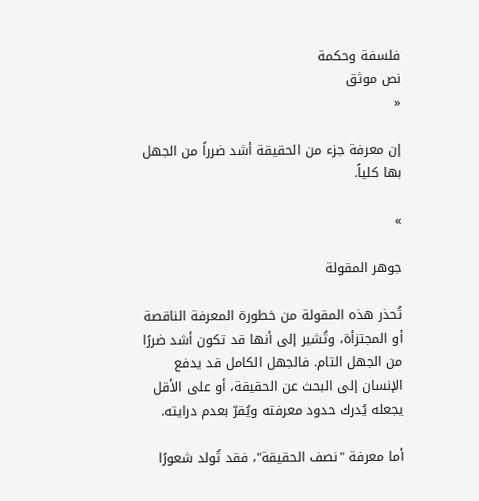فلسفة وحكمة
نص موثق
«

إن معرفة جزء من الحقيقة أشد ضرراً من الجهل بها كلياً.

»

جوهر المقولة

تُحذر هذه المقولة من خطورة المعرفة الناقصة أو المجتزأة، وتُشير إلى أنها قد تكون أشد ضررًا من الجهل التام. فالجهل الكامل قد يدفع الإنسان إلى البحث عن الحقيقة، أو على الأقل يجعله يُدرك حدود معرفته ويُقرّ بعدم درايته.

أما معرفة "نصف الحقيقة"، فقد تُولد شعورًا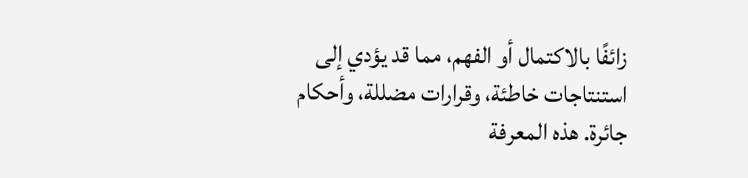زائفًا بالاكتمال أو الفهم، مما قد يؤدي إلى استنتاجات خاطئة، وقرارات مضللة، وأحكام جائرة. هذه المعرفة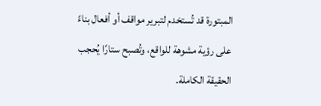المبتورة قد تُستخدم لتبرير مواقف أو أفعال بناءً على رؤية مشوهة للواقع، وتُصبح ستارًا يُحجب الحقيقة الكاملة.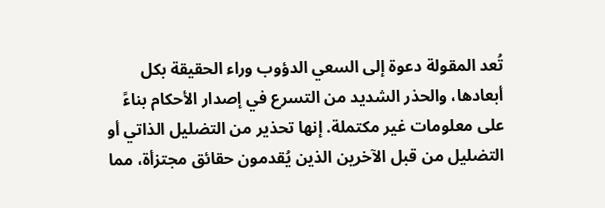تُعد المقولة دعوة إلى السعي الدؤوب وراء الحقيقة بكل أبعادها، والحذر الشديد من التسرع في إصدار الأحكام بناءً على معلومات غير مكتملة. إنها تحذير من التضليل الذاتي أو التضليل من قبل الآخرين الذين يُقدمون حقائق مجتزأة، مما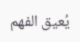يُعيق الفهم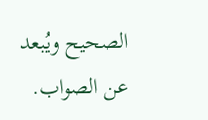الصحيح ويُبعد عن الصواب.